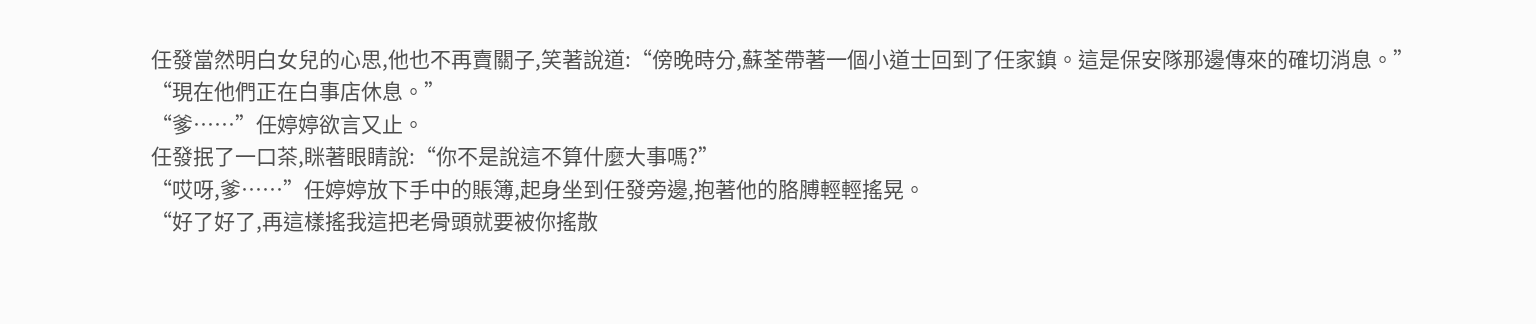任發當然明白女兒的心思,他也不再賣關子,笑著說道:“傍晚時分,蘇荃帶著一個小道士回到了任家鎮。這是保安隊那邊傳來的確切消息。”
“現在他們正在白事店休息。”
“爹……”任婷婷欲言又止。
任發抿了一口茶,眯著眼睛說:“你不是說這不算什麼大事嗎?”
“哎呀,爹……”任婷婷放下手中的賬簿,起身坐到任發旁邊,抱著他的胳膊輕輕搖晃。
“好了好了,再這樣搖我這把老骨頭就要被你搖散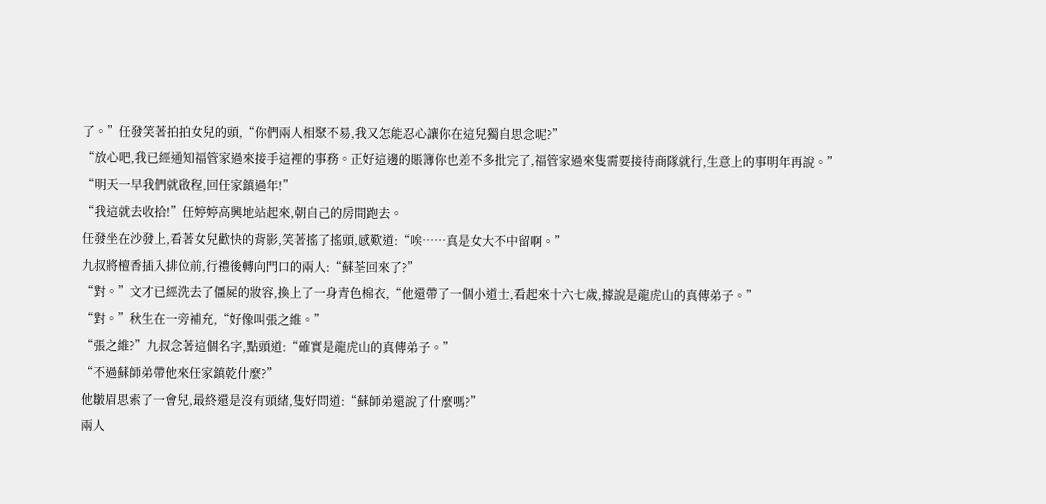了。”任發笑著拍拍女兒的頭,“你們兩人相聚不易,我又怎能忍心讓你在這兒獨自思念呢?”
“放心吧,我已經通知福管家過來接手這裡的事務。正好這邊的賬簿你也差不多批完了,福管家過來隻需要接待商隊就行,生意上的事明年再說。”
“明天一早我們就啟程,回任家鎮過年!”
“我這就去收拾!”任婷婷高興地站起來,朝自己的房間跑去。
任發坐在沙發上,看著女兒歡快的背影,笑著搖了搖頭,感歎道:“唉……真是女大不中留啊。”
九叔將檀香插入排位前,行禮後轉向門口的兩人:“蘇荃回來了?”
“對。”文才已經洗去了僵屍的妝容,換上了一身青色棉衣,“他還帶了一個小道士,看起來十六七歲,據說是龍虎山的真傳弟子。”
“對。”秋生在一旁補充,“好像叫張之維。”
“張之維?”九叔念著這個名字,點頭道:“確實是龍虎山的真傳弟子。”
“不過蘇師弟帶他來任家鎮乾什麼?”
他皺眉思索了一會兒,最終還是沒有頭緒,隻好問道:“蘇師弟還說了什麼嗎?”
兩人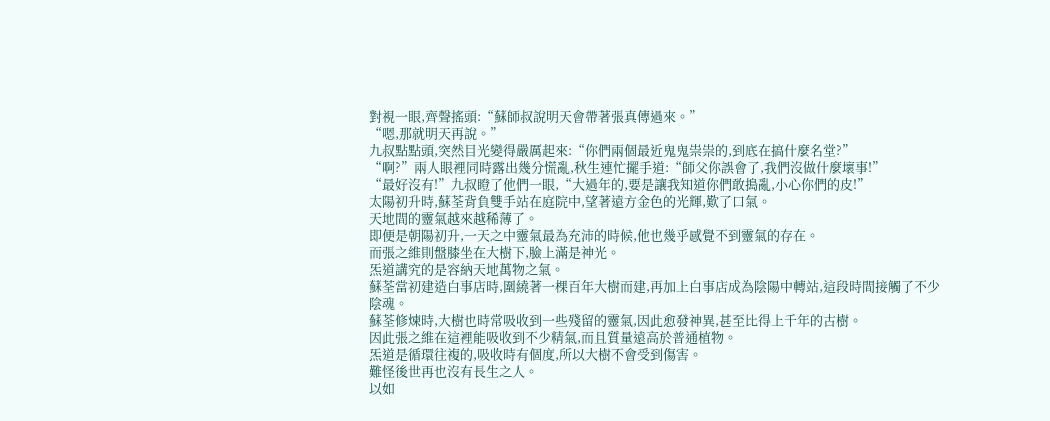對視一眼,齊聲搖頭:“蘇師叔說明天會帶著張真傳過來。”
“嗯,那就明天再說。”
九叔點點頭,突然目光變得嚴厲起來:“你們兩個最近鬼鬼祟祟的,到底在搞什麼名堂?”
“啊?”兩人眼裡同時露出幾分慌亂,秋生連忙擺手道:“師父你誤會了,我們沒做什麼壞事!”
“最好沒有!”九叔瞪了他們一眼,“大過年的,要是讓我知道你們敢搗亂,小心你們的皮!”
太陽初升時,蘇荃背負雙手站在庭院中,望著遠方金色的光輝,歎了口氣。
天地間的靈氣越來越稀薄了。
即便是朝陽初升,一天之中靈氣最為充沛的時候,他也幾乎感覺不到靈氣的存在。
而張之維則盤膝坐在大樹下,臉上滿是神光。
炁道講究的是容納天地萬物之氣。
蘇荃當初建造白事店時,圍繞著一棵百年大樹而建,再加上白事店成為陰陽中轉站,這段時間接觸了不少陰魂。
蘇荃修煉時,大樹也時常吸收到一些殘留的靈氣,因此愈發神異,甚至比得上千年的古樹。
因此張之維在這裡能吸收到不少精氣,而且質量遠高於普通植物。
炁道是循環往複的,吸收時有個度,所以大樹不會受到傷害。
難怪後世再也沒有長生之人。
以如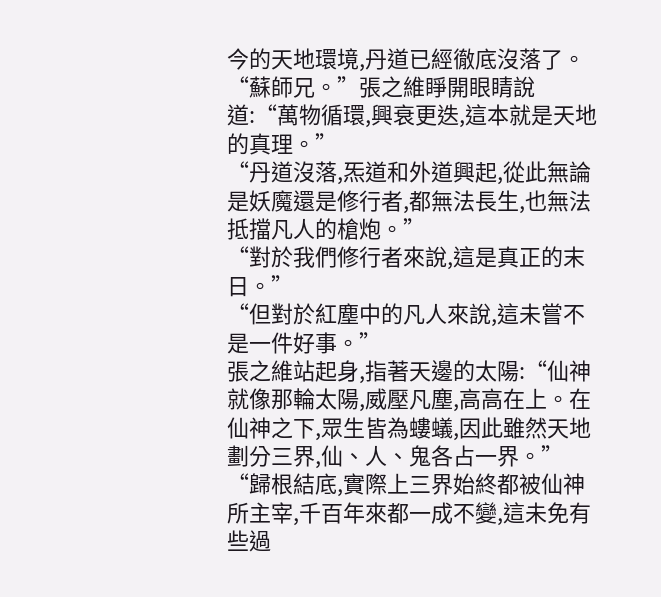今的天地環境,丹道已經徹底沒落了。
“蘇師兄。”張之維睜開眼睛說道:“萬物循環,興衰更迭,這本就是天地的真理。”
“丹道沒落,炁道和外道興起,從此無論是妖魔還是修行者,都無法長生,也無法抵擋凡人的槍炮。”
“對於我們修行者來說,這是真正的末日。”
“但對於紅塵中的凡人來說,這未嘗不是一件好事。”
張之維站起身,指著天邊的太陽:“仙神就像那輪太陽,威壓凡塵,高高在上。在仙神之下,眾生皆為螻蟻,因此雖然天地劃分三界,仙、人、鬼各占一界。”
“歸根結底,實際上三界始終都被仙神所主宰,千百年來都一成不變,這未免有些過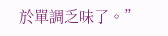於單調乏味了。”